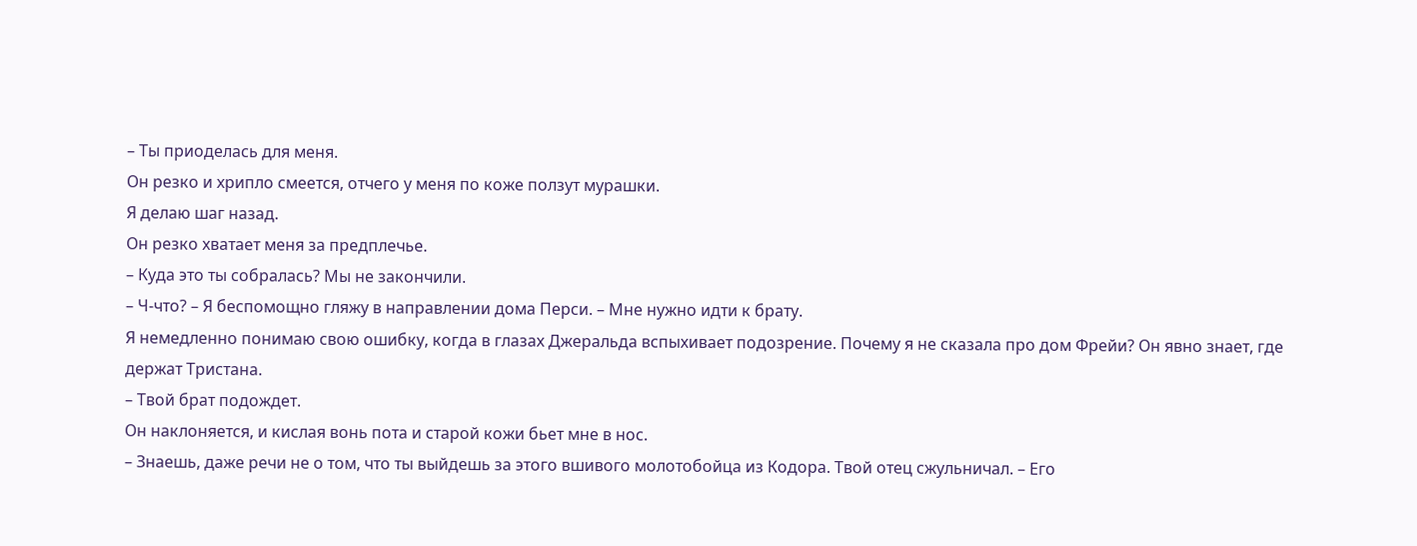– Ты приоделась для меня.
Он резко и хрипло смеется, отчего у меня по коже ползут мурашки.
Я делаю шаг назад.
Он резко хватает меня за предплечье.
– Куда это ты собралась? Мы не закончили.
– Ч-что? – Я беспомощно гляжу в направлении дома Перси. – Мне нужно идти к брату.
Я немедленно понимаю свою ошибку, когда в глазах Джеральда вспыхивает подозрение. Почему я не сказала про дом Фрейи? Он явно знает, где держат Тристана.
– Твой брат подождет.
Он наклоняется, и кислая вонь пота и старой кожи бьет мне в нос.
– Знаешь, даже речи не о том, что ты выйдешь за этого вшивого молотобойца из Кодора. Твой отец сжульничал. – Его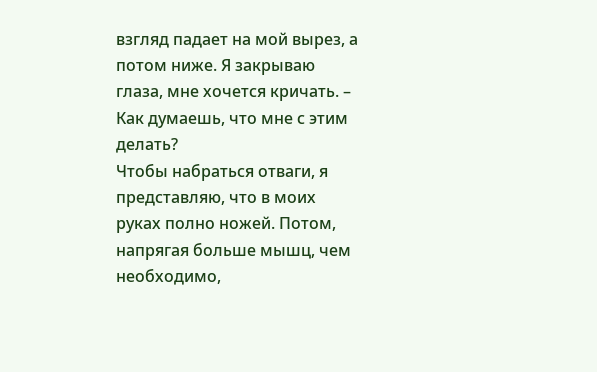взгляд падает на мой вырез, а потом ниже. Я закрываю глаза, мне хочется кричать. – Как думаешь, что мне с этим делать?
Чтобы набраться отваги, я представляю, что в моих руках полно ножей. Потом, напрягая больше мышц, чем необходимо,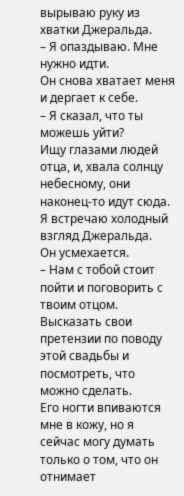вырываю руку из хватки Джеральда.
– Я опаздываю. Мне нужно идти.
Он снова хватает меня и дергает к себе.
– Я сказал, что ты можешь уйти?
Ищу глазами людей отца, и, хвала солнцу небесному, они наконец-то идут сюда. Я встречаю холодный взгляд Джеральда.
Он усмехается.
– Нам с тобой стоит пойти и поговорить с твоим отцом. Высказать свои претензии по поводу этой свадьбы и посмотреть, что можно сделать.
Его ногти впиваются мне в кожу, но я сейчас могу думать только о том, что он отнимает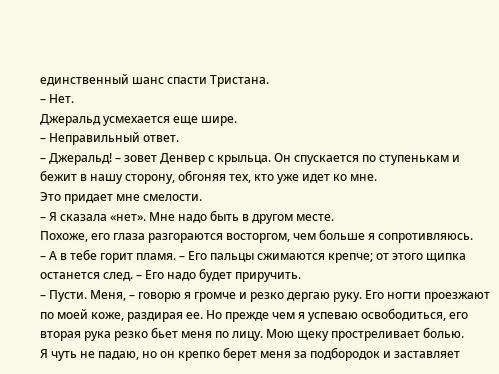единственный шанс спасти Тристана.
– Нет.
Джеральд усмехается еще шире.
– Неправильный ответ.
– Джеральд! – зовет Денвер с крыльца. Он спускается по ступенькам и бежит в нашу сторону, обгоняя тех, кто уже идет ко мне.
Это придает мне смелости.
– Я сказала «нет». Мне надо быть в другом месте.
Похоже, его глаза разгораются восторгом, чем больше я сопротивляюсь.
– А в тебе горит пламя. – Его пальцы сжимаются крепче; от этого щипка останется след. – Его надо будет приручить.
– Пусти. Меня, – говорю я громче и резко дергаю руку. Его ногти проезжают по моей коже, раздирая ее. Но прежде чем я успеваю освободиться, его вторая рука резко бьет меня по лицу. Мою щеку простреливает болью.
Я чуть не падаю, но он крепко берет меня за подбородок и заставляет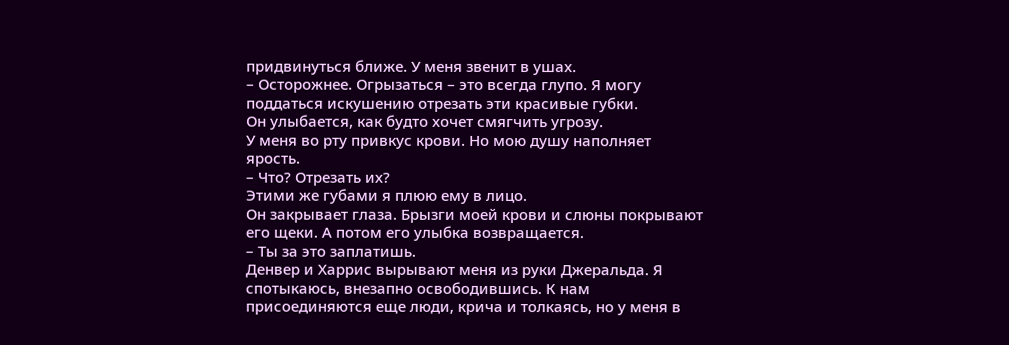придвинуться ближе. У меня звенит в ушах.
– Осторожнее. Огрызаться – это всегда глупо. Я могу поддаться искушению отрезать эти красивые губки.
Он улыбается, как будто хочет смягчить угрозу.
У меня во рту привкус крови. Но мою душу наполняет ярость.
– Что? Отрезать их?
Этими же губами я плюю ему в лицо.
Он закрывает глаза. Брызги моей крови и слюны покрывают его щеки. А потом его улыбка возвращается.
– Ты за это заплатишь.
Денвер и Харрис вырывают меня из руки Джеральда. Я спотыкаюсь, внезапно освободившись. К нам присоединяются еще люди, крича и толкаясь, но у меня в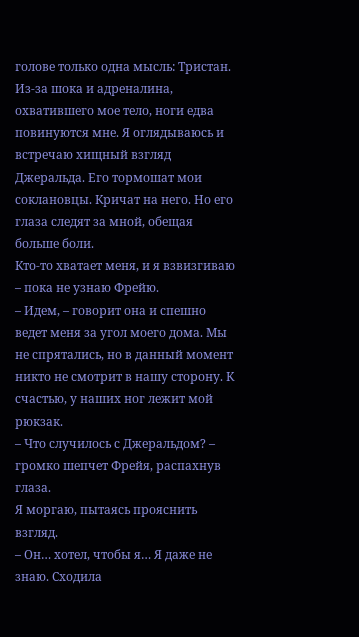голове только одна мысль: Тристан.
Из-за шока и адреналина, охватившего мое тело, ноги едва повинуются мне. Я оглядываюсь и встречаю хищный взгляд Джеральда. Его тормошат мои соклановцы. Кричат на него. Но его глаза следят за мной, обещая больше боли.
Кто-то хватает меня, и я взвизгиваю – пока не узнаю Фрейю.
– Идем, – говорит она и спешно ведет меня за угол моего дома. Мы не спрятались, но в данный момент никто не смотрит в нашу сторону. К счастью, у наших ног лежит мой рюкзак.
– Что случилось с Джеральдом? – громко шепчет Фрейя, распахнув глаза.
Я моргаю, пытаясь прояснить взгляд.
– Он… хотел, чтобы я… Я даже не знаю. Сходила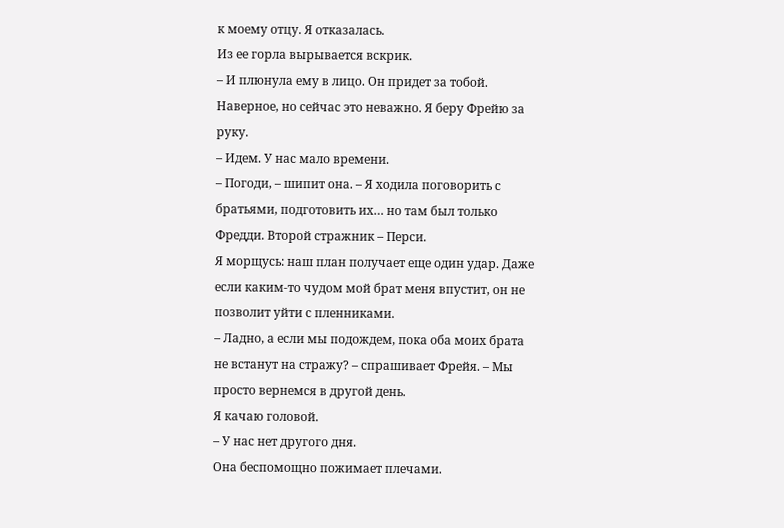к моему отцу. Я отказалась.
Из ее горла вырывается вскрик.
– И плюнула ему в лицо. Он придет за тобой.
Наверное, но сейчас это неважно. Я беру Фрейю за руку.
– Идем. У нас мало времени.
– Погоди, – шипит она. – Я ходила поговорить с братьями, подготовить их… но там был только Фредди. Второй стражник – Перси.
Я морщусь: наш план получает еще один удар. Даже если каким-то чудом мой брат меня впустит, он не позволит уйти с пленниками.
– Ладно, а если мы подождем, пока оба моих брата не встанут на стражу? – спрашивает Фрейя. – Мы просто вернемся в другой день.
Я качаю головой.
– У нас нет другого дня.
Она беспомощно пожимает плечами.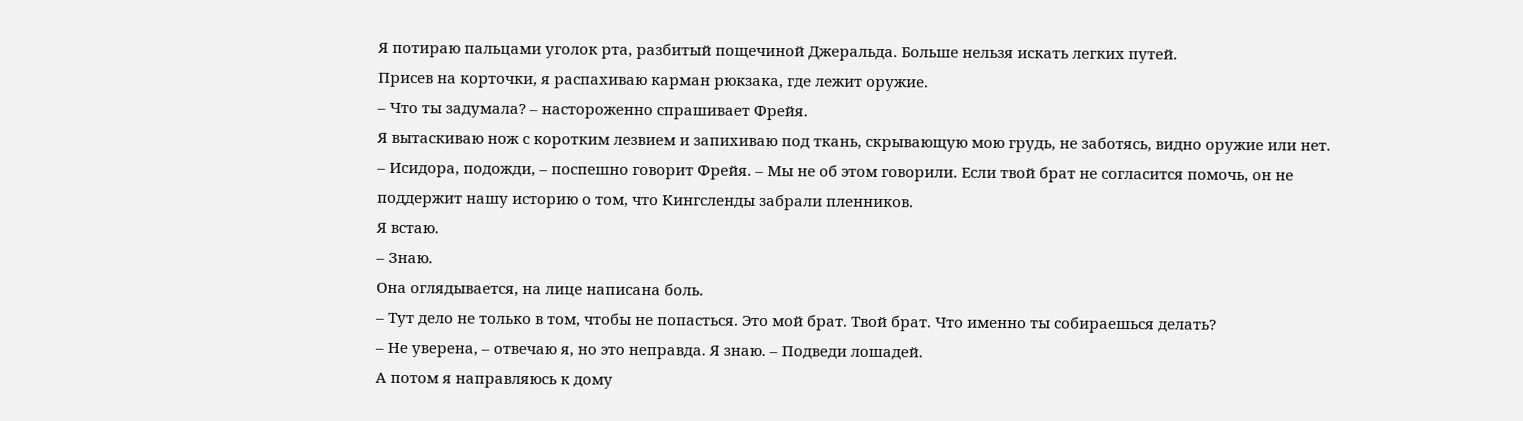Я потираю пальцами уголок рта, разбитый пощечиной Джеральда. Больше нельзя искать легких путей.
Присев на корточки, я распахиваю карман рюкзака, где лежит оружие.
– Что ты задумала? – настороженно спрашивает Фрейя.
Я вытаскиваю нож с коротким лезвием и запихиваю под ткань, скрывающую мою грудь, не заботясь, видно оружие или нет.
– Исидора, подожди, – поспешно говорит Фрейя. – Мы не об этом говорили. Если твой брат не согласится помочь, он не поддержит нашу историю о том, что Кингсленды забрали пленников.
Я встаю.
– Знаю.
Она оглядывается, на лице написана боль.
– Тут дело не только в том, чтобы не попасться. Это мой брат. Твой брат. Что именно ты собираешься делать?
– Не уверена, – отвечаю я, но это неправда. Я знаю. – Подведи лошадей.
А потом я направляюсь к дому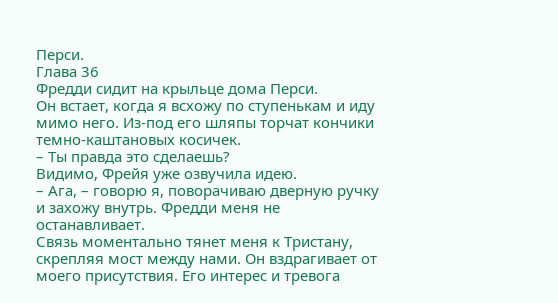Перси.
Глава 36
Фредди сидит на крыльце дома Перси.
Он встает, когда я всхожу по ступенькам и иду мимо него. Из-под его шляпы торчат кончики темно-каштановых косичек.
– Ты правда это сделаешь?
Видимо, Фрейя уже озвучила идею.
– Ага, – говорю я, поворачиваю дверную ручку и захожу внутрь. Фредди меня не останавливает.
Связь моментально тянет меня к Тристану, скрепляя мост между нами. Он вздрагивает от моего присутствия. Его интерес и тревога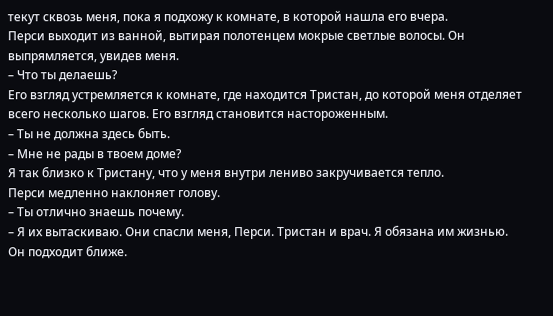текут сквозь меня, пока я подхожу к комнате, в которой нашла его вчера.
Перси выходит из ванной, вытирая полотенцем мокрые светлые волосы. Он выпрямляется, увидев меня.
– Что ты делаешь?
Его взгляд устремляется к комнате, где находится Тристан, до которой меня отделяет всего несколько шагов. Его взгляд становится настороженным.
– Ты не должна здесь быть.
– Мне не рады в твоем доме?
Я так близко к Тристану, что у меня внутри лениво закручивается тепло.
Перси медленно наклоняет голову.
– Ты отлично знаешь почему.
– Я их вытаскиваю. Они спасли меня, Перси. Тристан и врач. Я обязана им жизнью.
Он подходит ближе.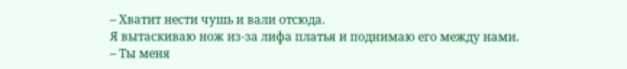– Хватит нести чушь и вали отсюда.
Я вытаскиваю нож из-за лифа платья и поднимаю его между нами.
– Ты меня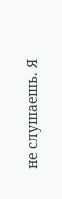не слушаешь. Я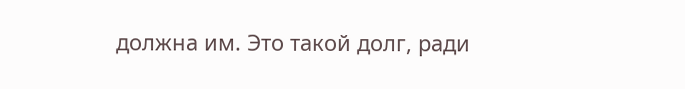должна им. Это такой долг, ради